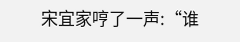宋宜家哼了一声:“谁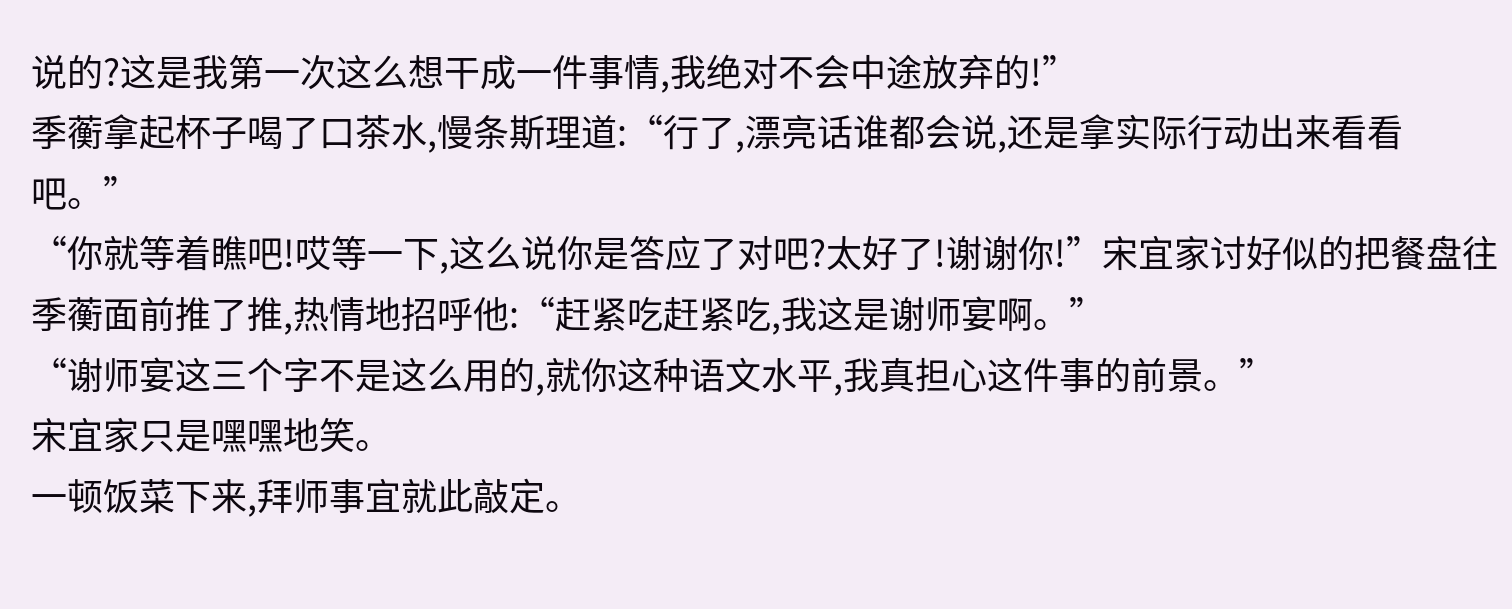说的?这是我第一次这么想干成一件事情,我绝对不会中途放弃的!”
季蘅拿起杯子喝了口茶水,慢条斯理道:“行了,漂亮话谁都会说,还是拿实际行动出来看看吧。”
“你就等着瞧吧!哎等一下,这么说你是答应了对吧?太好了!谢谢你!”宋宜家讨好似的把餐盘往季蘅面前推了推,热情地招呼他:“赶紧吃赶紧吃,我这是谢师宴啊。”
“谢师宴这三个字不是这么用的,就你这种语文水平,我真担心这件事的前景。”
宋宜家只是嘿嘿地笑。
一顿饭菜下来,拜师事宜就此敲定。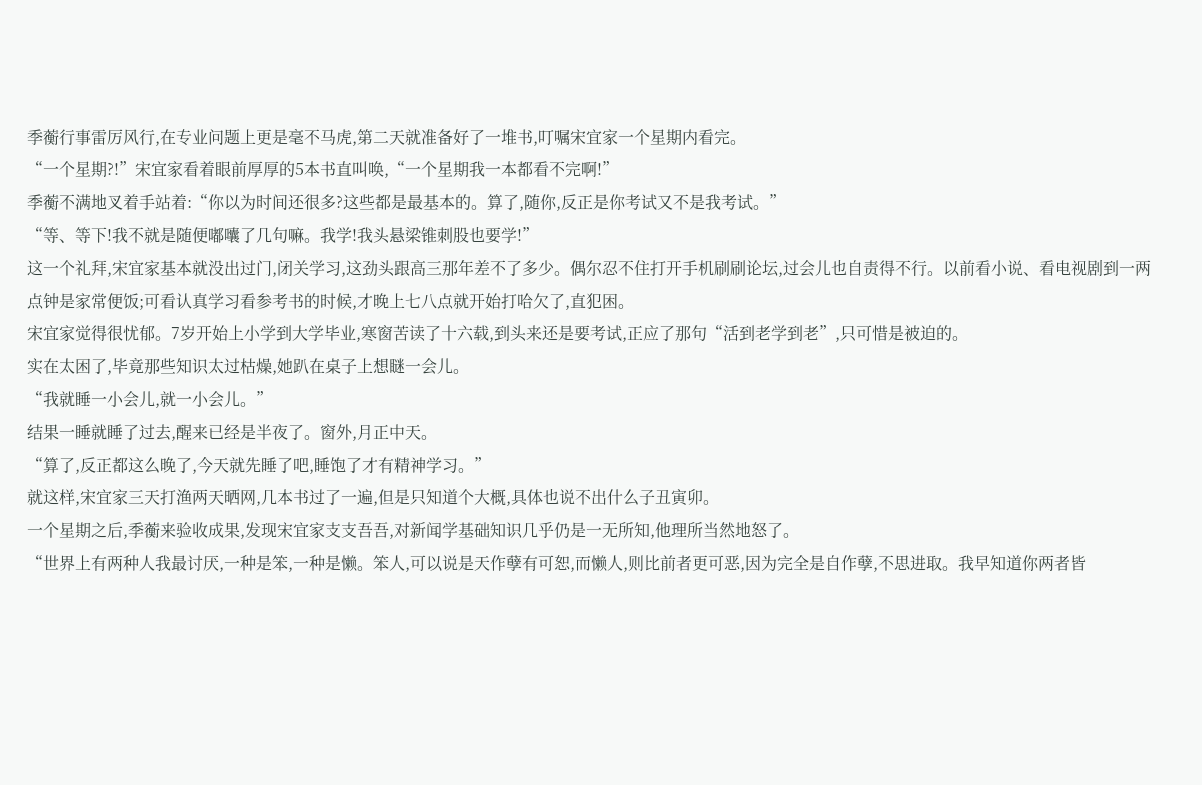季蘅行事雷厉风行,在专业问题上更是毫不马虎,第二天就准备好了一堆书,叮嘱宋宜家一个星期内看完。
“一个星期?!”宋宜家看着眼前厚厚的5本书直叫唤,“一个星期我一本都看不完啊!”
季蘅不满地叉着手站着:“你以为时间还很多?这些都是最基本的。算了,随你,反正是你考试又不是我考试。”
“等、等下!我不就是随便嘟囔了几句嘛。我学!我头悬梁锥刺股也要学!”
这一个礼拜,宋宜家基本就没出过门,闭关学习,这劲头跟高三那年差不了多少。偶尔忍不住打开手机刷刷论坛,过会儿也自责得不行。以前看小说、看电视剧到一两点钟是家常便饭;可看认真学习看参考书的时候,才晚上七八点就开始打哈欠了,直犯困。
宋宜家觉得很忧郁。7岁开始上小学到大学毕业,寒窗苦读了十六载,到头来还是要考试,正应了那句“活到老学到老”,只可惜是被迫的。
实在太困了,毕竟那些知识太过枯燥,她趴在桌子上想瞇一会儿。
“我就睡一小会儿,就一小会儿。”
结果一睡就睡了过去,醒来已经是半夜了。窗外,月正中天。
“算了,反正都这么晚了,今天就先睡了吧,睡饱了才有精神学习。”
就这样,宋宜家三天打渔两天晒网,几本书过了一遍,但是只知道个大概,具体也说不出什么子丑寅卯。
一个星期之后,季蘅来验收成果,发现宋宜家支支吾吾,对新闻学基础知识几乎仍是一无所知,他理所当然地怒了。
“世界上有两种人我最讨厌,一种是笨,一种是懒。笨人,可以说是天作孽有可恕,而懒人,则比前者更可恶,因为完全是自作孽,不思进取。我早知道你两者皆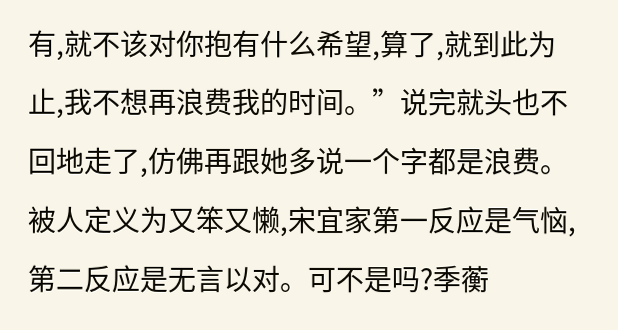有,就不该对你抱有什么希望,算了,就到此为止,我不想再浪费我的时间。”说完就头也不回地走了,仿佛再跟她多说一个字都是浪费。
被人定义为又笨又懒,宋宜家第一反应是气恼,第二反应是无言以对。可不是吗?季蘅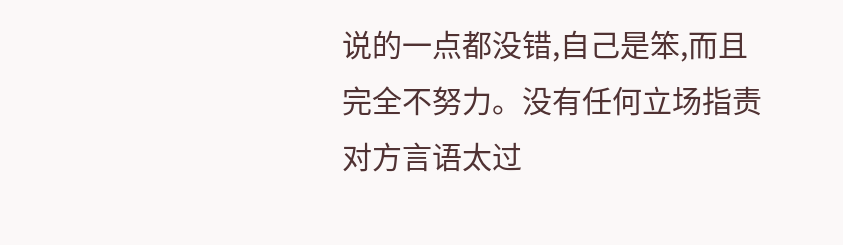说的一点都没错,自己是笨,而且完全不努力。没有任何立场指责对方言语太过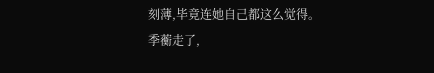刻薄,毕竟连她自己都这么觉得。
季蘅走了,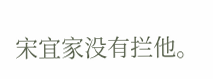宋宜家没有拦他。